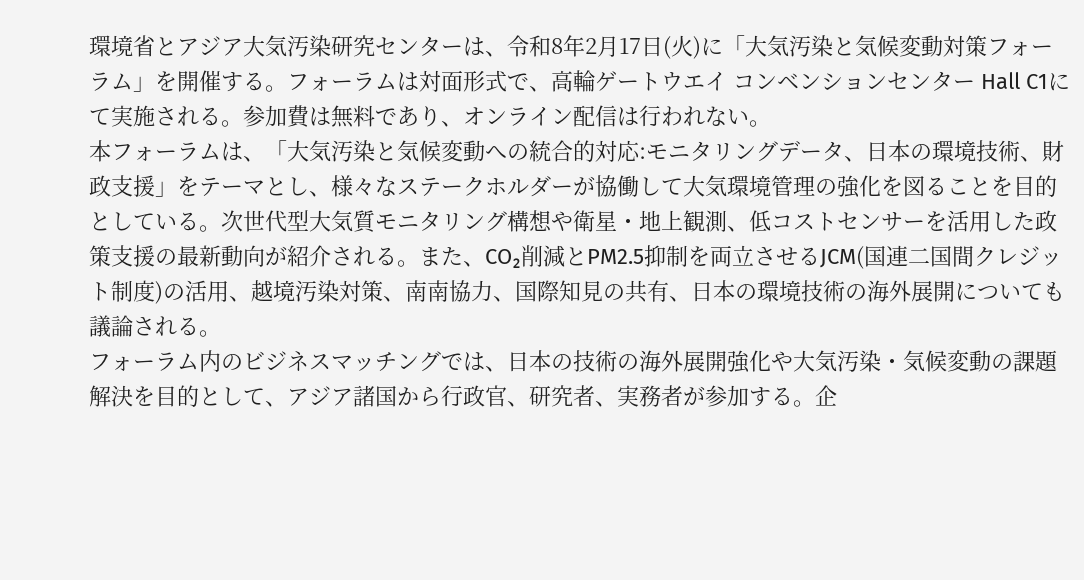環境省とアジア大気汚染研究センターは、令和8年2月17日(火)に「大気汚染と気候変動対策フォーラム」を開催する。フォーラムは対面形式で、高輪ゲートウエイ コンベンションセンター Hall C1にて実施される。参加費は無料であり、オンライン配信は行われない。
本フォーラムは、「大気汚染と気候変動への統合的対応:モニタリングデータ、日本の環境技術、財政支援」をテーマとし、様々なステークホルダーが協働して大気環境管理の強化を図ることを目的としている。次世代型大気質モニタリング構想や衛星・地上観測、低コストセンサーを活用した政策支援の最新動向が紹介される。また、CO₂削減とPM2.5抑制を両立させるJCM(国連二国間クレジット制度)の活用、越境汚染対策、南南協力、国際知見の共有、日本の環境技術の海外展開についても議論される。
フォーラム内のビジネスマッチングでは、日本の技術の海外展開強化や大気汚染・気候変動の課題解決を目的として、アジア諸国から行政官、研究者、実務者が参加する。企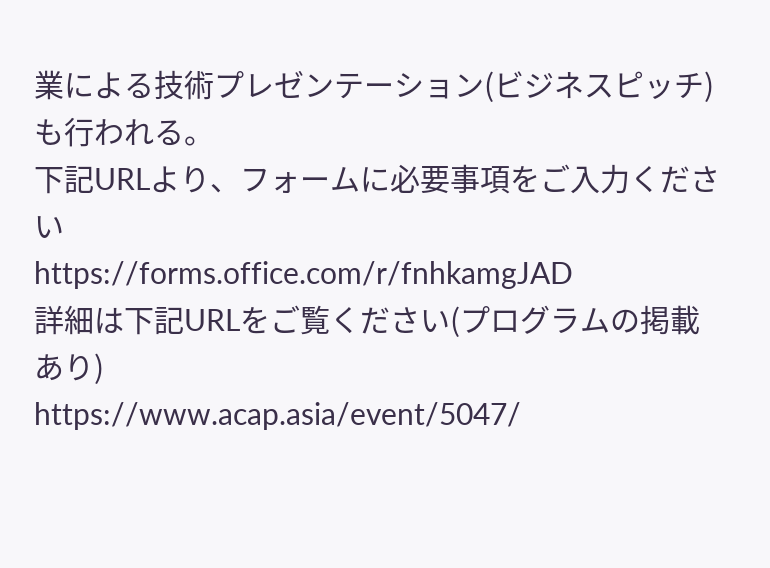業による技術プレゼンテーション(ビジネスピッチ)も行われる。
下記URLより、フォームに必要事項をご入力ください
https://forms.office.com/r/fnhkamgJAD
詳細は下記URLをご覧ください(プログラムの掲載あり)
https://www.acap.asia/event/5047/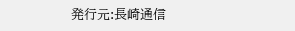発行元:長崎通信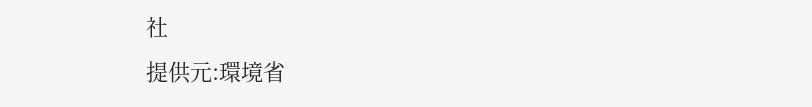社
提供元:環境省